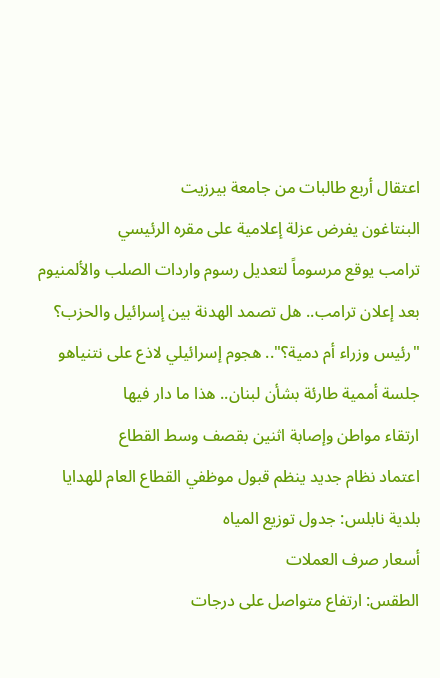اعتقال أربع طالبات من جامعة بيرزيت
البنتاغون يفرض عزلة إعلامية على مقره الرئيسي
ترامب يوقع مرسوماً لتعديل رسوم واردات الصلب والألمنيوم
بعد إعلان ترامب.. هل تصمد الهدنة بين إسرائيل والحزب؟
"رئيس وزراء أم دمية؟".. هجوم إسرائيلي لاذع على نتنياهو
جلسة أممية طارئة بشأن لبنان.. هذا ما دار فيها
ارتقاء مواطن وإصابة اثنين بقصف وسط القطاع
اعتماد نظام جديد ينظم قبول موظفي القطاع العام للهدايا
بلدية نابلس: جدول توزيع المياه
أسعار صرف العملات
الطقس: ارتفاع متواصل على درجات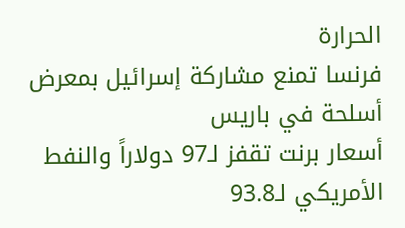الحرارة
فرنسا تمنع مشاركة إسرائيل بمعرض أسلحة في باريس
أسعار برنت تقفز لـ97 دولاراً والنفط الأمريكي لـ93.8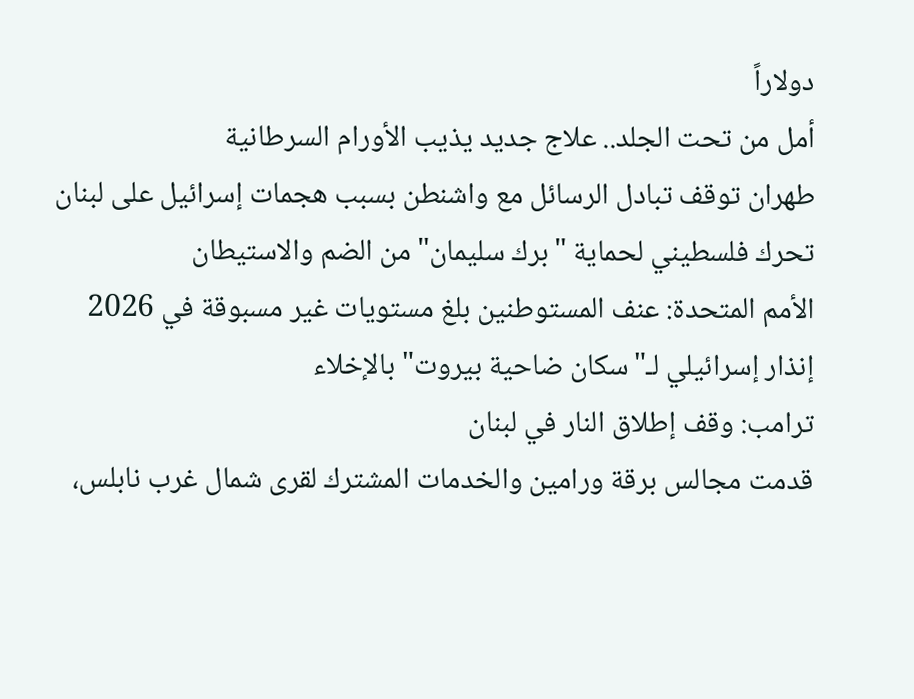دولاراً
أمل من تحت الجلد.. علاج جديد يذيب الأورام السرطانية
طهران توقف تبادل الرسائل مع واشنطن بسبب هجمات إسرائيل على لبنان
تحرك فلسطيني لحماية "برك سليمان" من الضم والاستيطان
الأمم المتحدة: عنف المستوطنين بلغ مستويات غير مسبوقة في 2026
إنذار إسرائيلي لـ"سكان ضاحية بيروت" بالإخلاء
ترامب: وقف إطلاق النار في لبنان
قدمت مجالس برقة ورامين والخدمات المشترك لقرى شمال غرب نابلس،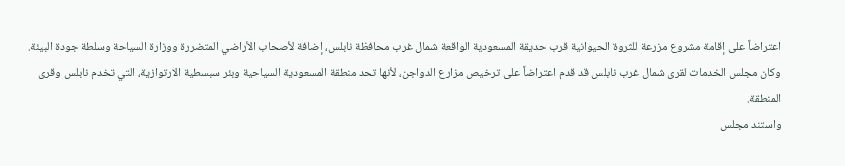اعتراضاً على إقامة مشروع مزرعة للثروة الحيوانية قرب حديقة المسعودية الواقعة شمال غرب محافظة نابلس، إضافة لأصحاب الأراضي المتضررة ووزارة السياحة وسلطة جودة البيئة.
وكان مجلس الخدمات لقرى شمال غرب نابلس قد قدم اعتراضاً على ترخيص مزارع الدواجن، لأنها تحد منطقة المسعودية السياحية وبئر سبسطية الارتوازية، التي تخدم نابلس وقرى المنطقة.
واستند مجلس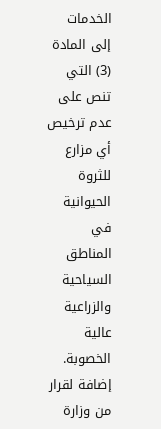الخدمات إلى المادة (3) التي تنص على عدم ترخيص أي مزارع للثروة الحيوانية في المناطق السياحية والزراعية عالية الخصوبة. إضافة لقرار من وزارة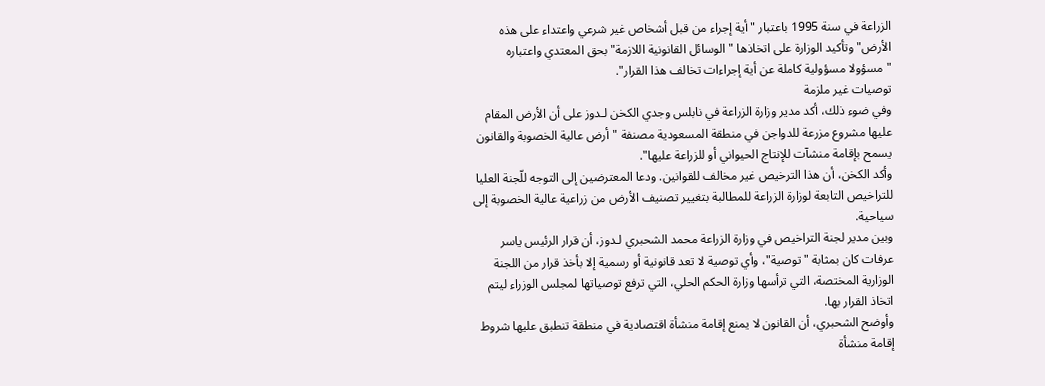الزراعة في سنة 1995 باعتبار "أية إجراء من قبل أشخاص غير شرعي واعتداء على هذه الأرض" وتأكيد الوزارة على اتخاذها "الوسائل القانونية اللازمة" بحق المعتدي واعتباره "مسؤولا مسؤولية كاملة عن أية إجراءات تخالف هذا القرار".
توصيات غير ملزمة
وفي ضوء ذلك، أكد مدير وزارة الزراعة في نابلس وجدي الكخن لـدوز على أن الأرض المقام عليها مشروع مزرعة للدواجن في منطقة المسعودية مصنفة "أرض عالية الخصوبة والقانون يسمح بإقامة منشآت للإنتاج الحيواني أو للزراعة عليها".
وأكد الكخن، أن هذا الترخيص غير مخالف للقوانين. ودعا المعترضين إلى التوجه للّجنة العليا للتراخيص التابعة لوزارة الزراعة للمطالبة بتغيير تصنيف الأرض من زراعية عالية الخصوبة إلى سياحية.
وبين مدير لجنة التراخيص في وزارة الزراعة محمد الشحبري لـدوز، أن قرار الرئيس ياسر عرفات كان بمثابة "توصية"، وأي توصية لا تعد قانونية أو رسمية إلا بأخذ قرار من اللجنة الوزارية المختصة، التي ترأسها وزارة الحكم الحلي، التي ترفع توصياتها لمجلس الوزراء ليتم اتخاذ القرار بها.
وأوضح الشحبري، أن القانون لا يمنع إقامة منشأة اقتصادية في منطقة تنطبق عليها شروط إقامة منشأة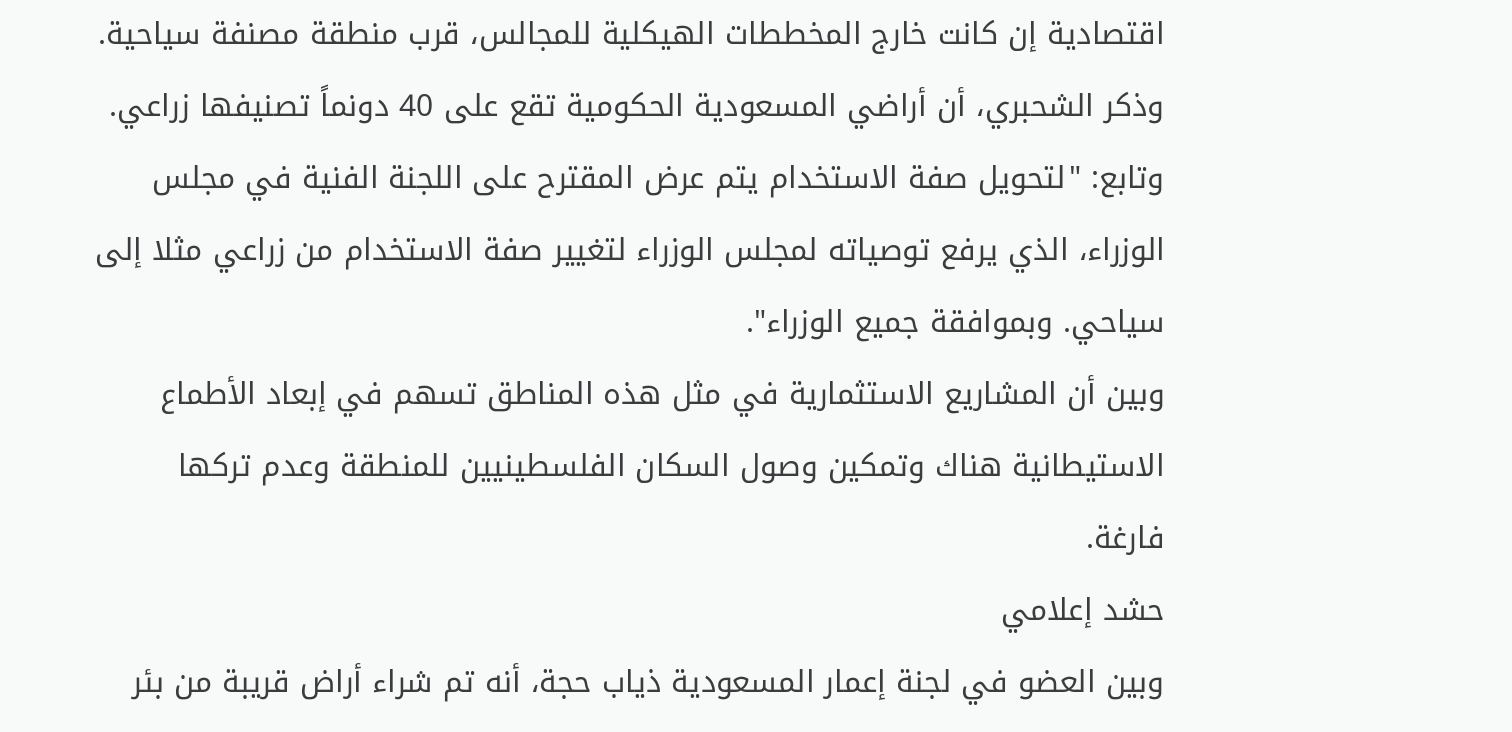اقتصادية إن كانت خارج المخططات الهيكلية للمجالس، قرب منطقة مصنفة سياحية.
وذكر الشحبري، أن أراضي المسعودية الحكومية تقع على 40 دونماً تصنيفها زراعي. وتابع: "لتحويل صفة الاستخدام يتم عرض المقترح على اللجنة الفنية في مجلس الوزراء، الذي يرفع توصياته لمجلس الوزراء لتغيير صفة الاستخدام من زراعي مثلا إلى سياحي. وبموافقة جميع الوزراء".
وبين أن المشاريع الاستثمارية في مثل هذه المناطق تسهم في إبعاد الأطماع الاستيطانية هناك وتمكين وصول السكان الفلسطينيين للمنطقة وعدم تركها فارغة.
حشد إعلامي
وبين العضو في لجنة إعمار المسعودية ذياب حجة، أنه تم شراء أراض قريبة من بئر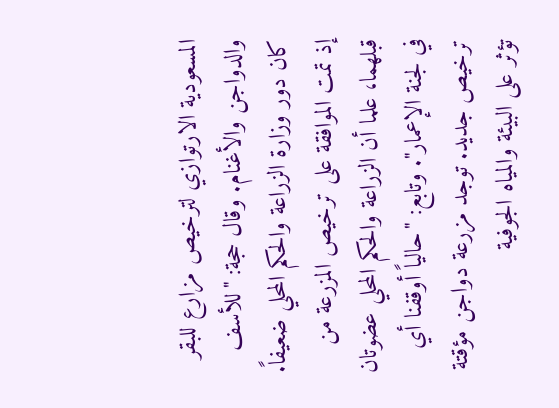المسعودية الارتوازي لترخيص مزارع للبقر والدواجن والأغنام. وقال حجة: "للأسف كان دور وزارة الزراعة والحكم المحلي ضعيفاً. إذ تمت الموافقة على ترخيص المزرعة من قبلهما، علما أن الزراعة والحكم المحلي عضوتان في لجنة الإعمار". وتابع: "حالياً أوقفنا أي ترخيص جديد. توجد مزرعة دواجن مؤقتة تؤثر على البيئة والمياه الجوفية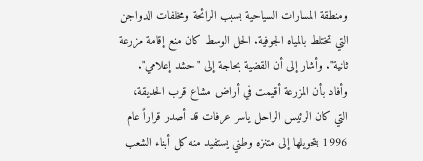ومنطقة المسارات السياحية بسبب الرائحة ومخلفات الدواجن التي تختلط بالمياه الجوفية. الحل الوسط كان منع إقامة مزرعة ثانية". وأشار إلى أن القضية بحاجة إلى "حشد إعلامي".
وأفاد بأن المزرعة أقيمت في أراض مشاع قرب الحديقة، التي كان الرئيس الراحل ياسر عرفات قد أصدر قراراً عام 1996 بتحويلها إلى متنزه وطني يستفيد منه كل أبناء الشعب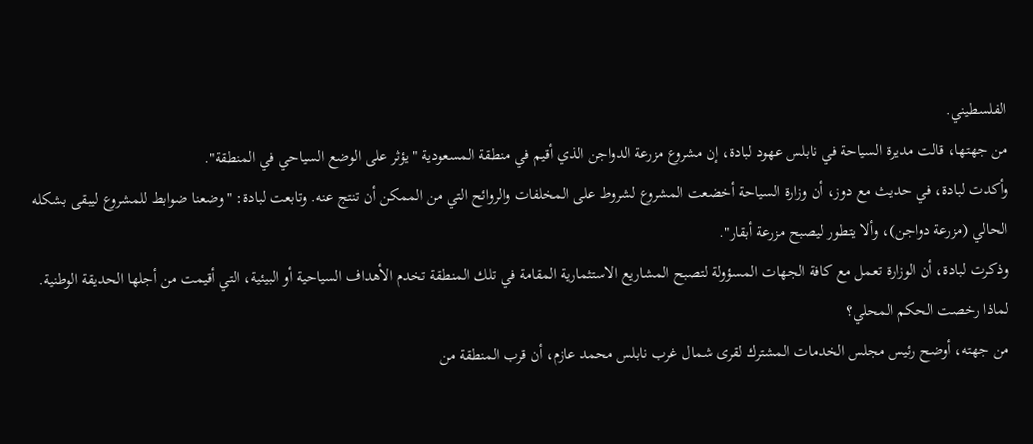الفلسطيني.
من جهتها، قالت مديرة السياحة في نابلس عهود لبادة، إن مشروع مزرعة الدواجن الذي أقيم في منطقة المسعودية "يؤثر على الوضع السياحي في المنطقة".
وأكدت لبادة، في حديث مع دوز، أن وزارة السياحة أخضعت المشروع لشروط على المخلفات والروائح التي من الممكن أن تنتج عنه. وتابعت لبادة: "وضعنا ضوابط للمشروع ليبقى بشكله الحالي (مزرعة دواجن)، وألا يتطور ليصبح مزرعة أبقار".
وذكرت لبادة، أن الوزارة تعمل مع كافة الجهات المسؤولة لتصبح المشاريع الاستثمارية المقامة في تلك المنطقة تخدم الأهداف السياحية أو البيئية، التي أقيمت من أجلها الحديقة الوطنية.
لماذا رخصت الحكم المحلي؟
من جهته، أوضح رئيس مجلس الخدمات المشترك لقرى شمال غرب نابلس محمد عازم، أن قرب المنطقة من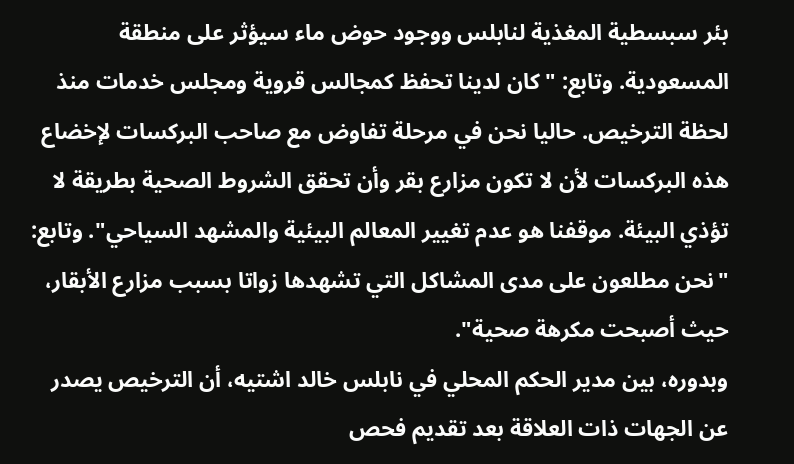بئر سبسطية المغذية لنابلس ووجود حوض ماء سيؤثر على منطقة المسعودية. وتابع: "كان لدينا تحفظ كمجالس قروية ومجلس خدمات منذ لحظة الترخيص. حاليا نحن في مرحلة تفاوض مع صاحب البركسات لإخضاع هذه البركسات لأن لا تكون مزارع بقر وأن تحقق الشروط الصحية بطريقة لا تؤذي البيئة. موقفنا هو عدم تغيير المعالم البيئية والمشهد السياحي". وتابع: "نحن مطلعون على مدى المشاكل التي تشهدها زواتا بسبب مزارع الأبقار، حيث أصبحت مكرهة صحية".
وبدوره، بين مدير الحكم المحلي في نابلس خالد اشتيه، أن الترخيص يصدر عن الجهات ذات العلاقة بعد تقديم فحص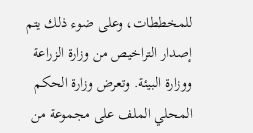للمخططات، وعلى ضوء ذلك يتم إصدار التراخيص من وزارة الزراعة ووزارة البيئة. وتعرض وزارة الحكم المحلي الملف على مجموعة من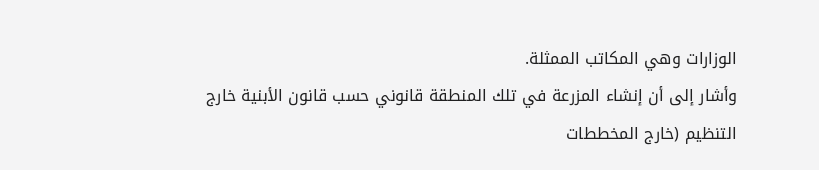الوزارات وهي المكاتب الممثلة.
وأشار إلى أن إنشاء المزرعة في تلك المنطقة قانوني حسب قانون الأبنية خارج التنظيم (خارج المخططات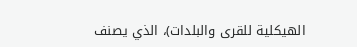الهيكلية للقرى والبلدات)، الذي يصنف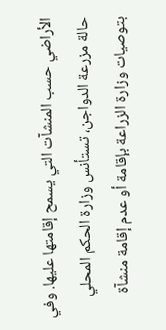الأراضي حسب المنشآت التي يسمح إقامتها عليها. وفي حالة مزرعة الدواجن، تستأنس وزارة الحكم المحلي بتوصيات وزارة الزراعة بإقامة أو عدم إقامة منشآة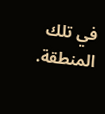في تلك المنطقة.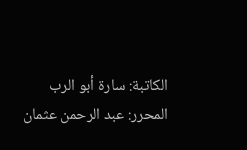الكاتبة: سارة أبو الرب
المحرر: عبد الرحمن عثمان